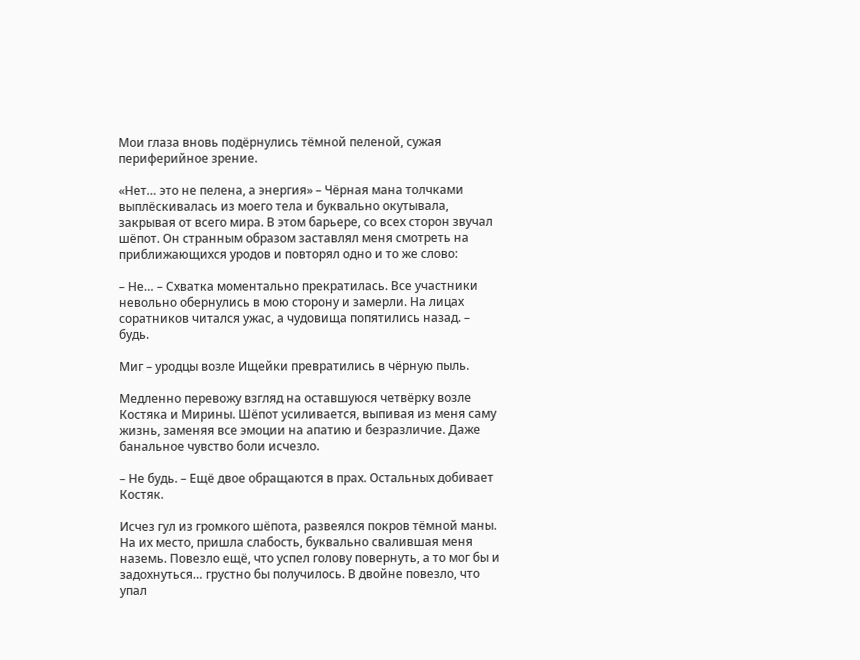Мои глаза вновь подёрнулись тёмной пеленой, сужая периферийное зрение.

«Нет… это не пелена, а энергия» – Чёрная мана толчками выплёскивалась из моего тела и буквально окутывала, закрывая от всего мира. В этом барьере, со всех сторон звучал шёпот. Он странным образом заставлял меня смотреть на приближающихся уродов и повторял одно и то же слово:

– Не… – Схватка моментально прекратилась. Все участники невольно обернулись в мою сторону и замерли. На лицах соратников читался ужас, а чудовища попятились назад. – будь.

Миг – уродцы возле Ищейки превратились в чёрную пыль.

Медленно перевожу взгляд на оставшуюся четвёрку возле Костяка и Мирины. Шёпот усиливается, выпивая из меня саму жизнь, заменяя все эмоции на апатию и безразличие. Даже банальное чувство боли исчезло.

– Не будь. – Ещё двое обращаются в прах. Остальных добивает Костяк.

Исчез гул из громкого шёпота, развеялся покров тёмной маны. На их место, пришла слабость, буквально свалившая меня наземь. Повезло ещё, что успел голову повернуть, а то мог бы и задохнуться… грустно бы получилось. В двойне повезло, что упал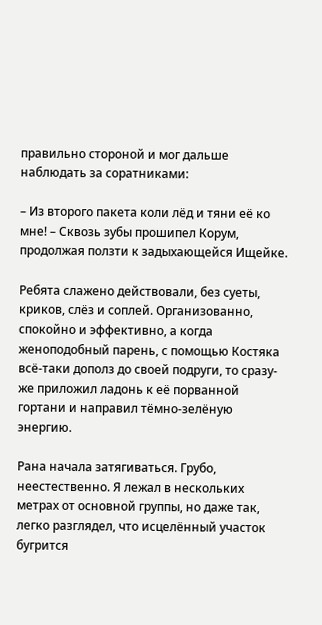правильно стороной и мог дальше наблюдать за соратниками:

– Из второго пакета коли лёд и тяни её ко мне! – Сквозь зубы прошипел Корум, продолжая ползти к задыхающейся Ищейке.

Ребята слажено действовали, без суеты, криков, слёз и соплей. Организованно, спокойно и эффективно, а когда женоподобный парень, с помощью Костяка всё-таки дополз до своей подруги, то сразу-же приложил ладонь к её порванной гортани и направил тёмно-зелёную энергию.

Рана начала затягиваться. Грубо, неестественно. Я лежал в нескольких метрах от основной группы, но даже так, легко разглядел, что исцелённый участок бугрится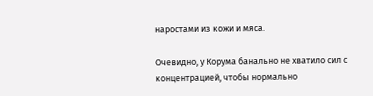наростами из кожи и мяса.

Очевидно, у Корума банально не хватило сил с концентрацией, чтобы нормально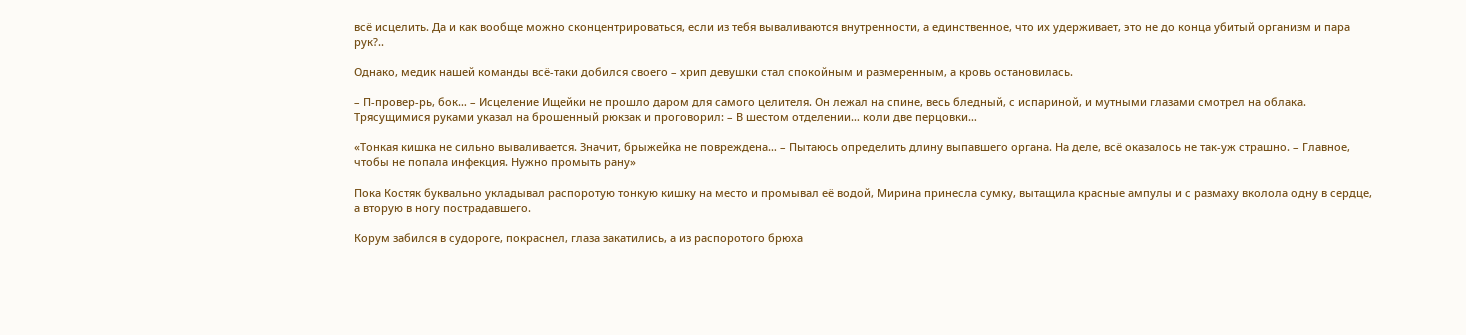всё исцелить. Да и как вообще можно сконцентрироваться, если из тебя вываливаются внутренности, а единственное, что их удерживает, это не до конца убитый организм и пара рук?..

Однако, медик нашей команды всё-таки добился своего – хрип девушки стал спокойным и размеренным, а кровь остановилась.

– П-провер-рь, бок… – Исцеление Ищейки не прошло даром для самого целителя. Он лежал на спине, весь бледный, с испариной, и мутными глазами смотрел на облака. Трясущимися руками указал на брошенный рюкзак и проговорил: – В шестом отделении… коли две перцовки…

«Тонкая кишка не сильно вываливается. Значит, брыжейка не повреждена… – Пытаюсь определить длину выпавшего органа. На деле, всё оказалось не так-уж страшно. – Главное, чтобы не попала инфекция. Нужно промыть рану»

Пока Костяк буквально укладывал распоротую тонкую кишку на место и промывал её водой, Мирина принесла сумку, вытащила красные ампулы и с размаху вколола одну в сердце, а вторую в ногу пострадавшего.

Корум забился в судороге, покраснел, глаза закатились, а из распоротого брюха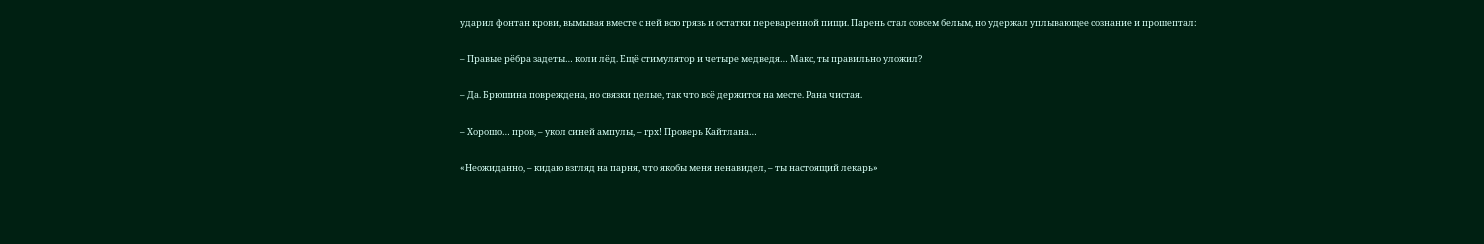ударил фонтан крови, вымывая вместе с ней всю грязь и остатки переваренной пищи. Парень стал совсем белым, но удержал уплывающее сознание и прошептал:

– Правые рёбра задеты… коли лёд. Ещё стимулятор и четыре медведя… Макс, ты правильно уложил?

– Да. Брюшина повреждена, но связки целые, так что всё держится на месте. Рана чистая.

– Хорошо… пров, – укол синей ампулы, – грх! Проверь Кайтлана…

«Неожиданно, – кидаю взгляд на парня, что якобы меня ненавидел, – ты настоящий лекарь»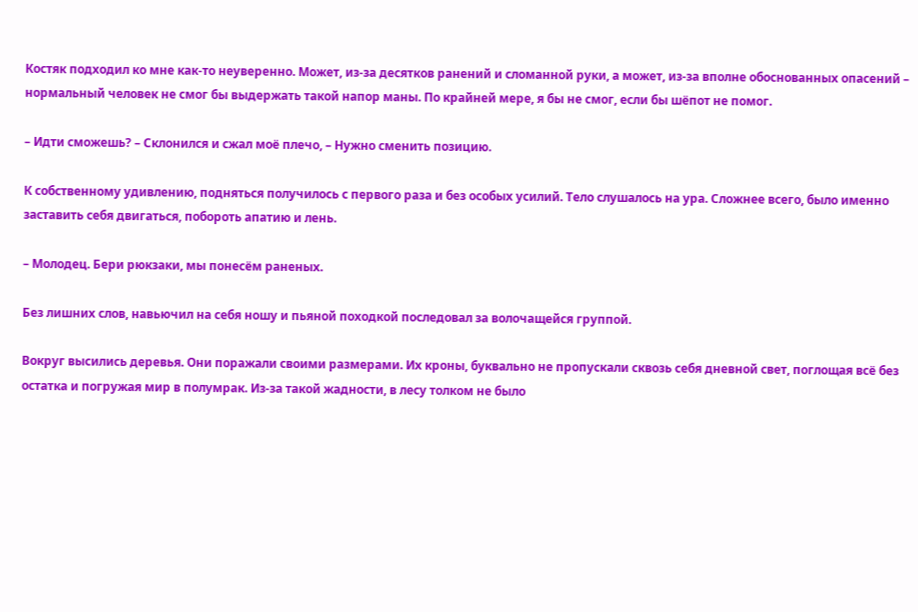Костяк подходил ко мне как-то неуверенно. Может, из-за десятков ранений и сломанной руки, а может, из-за вполне обоснованных опасений – нормальный человек не смог бы выдержать такой напор маны. По крайней мере, я бы не смог, если бы шёпот не помог.

– Идти сможешь? – Склонился и сжал моё плечо, – Нужно сменить позицию.

К собственному удивлению, подняться получилось с первого раза и без особых усилий. Тело слушалось на ура. Сложнее всего, было именно заставить себя двигаться, побороть апатию и лень.

– Молодец. Бери рюкзаки, мы понесём раненых.

Без лишних слов, навьючил на себя ношу и пьяной походкой последовал за волочащейся группой.

Вокруг высились деревья. Они поражали своими размерами. Их кроны, буквально не пропускали сквозь себя дневной свет, поглощая всё без остатка и погружая мир в полумрак. Из-за такой жадности, в лесу толком не было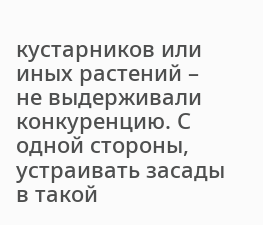кустарников или иных растений – не выдерживали конкуренцию. С одной стороны, устраивать засады в такой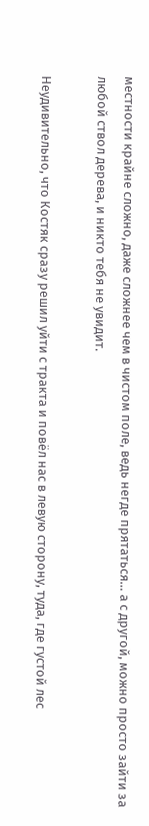местности крайне сложно, даже сложнее чем в чистом поле, ведь негде прятаться… а с другой, можно просто зайти за любой ствол дерева, и никто тебя не увидит.

Неудивительно, что Костяк сразу решил уйти с тракта и повёл нас в левую сторону, туда, где густой лес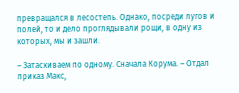превращался в лесостепь. Однако, посреди лугов и полей, то и дело проглядывали рощи, в одну из которых, мы и зашли.

– Затаскиваем по одному. Сначала Корума. – Отдал приказ Макс,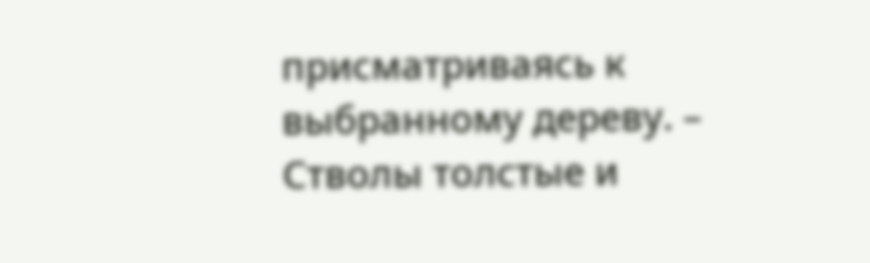присматриваясь к выбранному дереву. – Стволы толстые и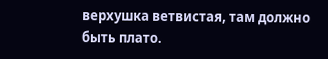верхушка ветвистая, там должно быть плато.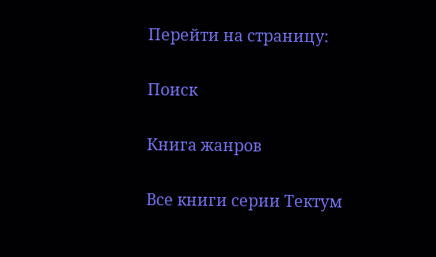Перейти на страницу:

Поиск

Книга жанров

Все книги серии Тектум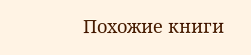Похожие книги